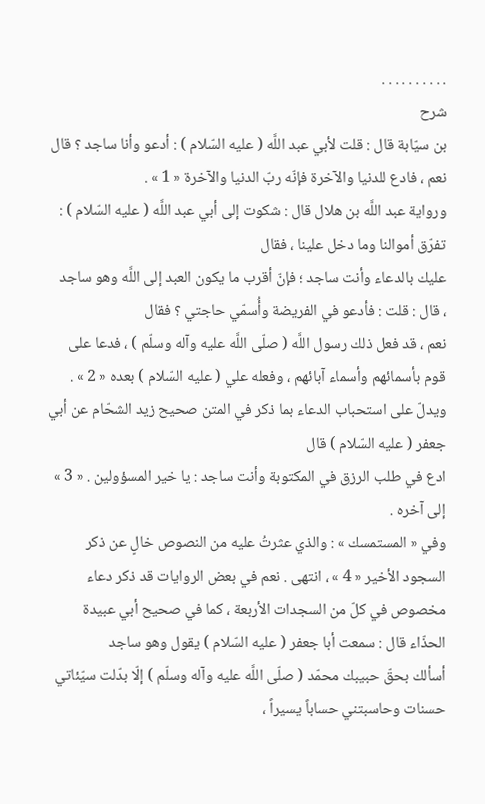. . . . . . . . . .
شرح
بن سيّابة قال : قلت لأبي عبد اللَّه ( عليه السّلام ) : أدعو وأنا ساجد ؟ قال
نعم ، فادع للدنيا والآخرة فإنّه ربّ الدنيا والآخرة « 1 » .
ورواية عبد اللَّه بن هلال قال : شكوت إلى أبي عبد اللَّه ( عليه السّلام ) : تفرّق أموالنا وما دخل علينا ، فقال
عليك بالدعاء وأنت ساجد ؛ فإنّ أقرب ما يكون العبد إلى اللَّه وهو ساجد
، قال : قلت : فأدعو في الفريضة وأُسمّي حاجتي ؟ فقال
نعم ، قد فعل ذلك رسول اللَّه ( صلّى اللَّه عليه وآله وسلّم ) ، فدعا على قوم بأسمائهم وأسماء آبائهم ، وفعله علي ( عليه السّلام ) بعده « 2 » .
ويدلّ على استحباب الدعاء بما ذكر في المتن صحيح زيد الشحّام عن أبي جعفر ( عليه السّلام ) قال
ادع في طلب الرزق في المكتوبة وأنت ساجد : يا خير المسؤولين . « 3 »
إلى آخره .
وفي « المستمسك » : والذي عثرتُ عليه من النصوص خالٍ عن ذكر السجود الأخير « 4 » ، انتهى . نعم في بعض الروايات قد ذكر دعاء مخصوص في كلّ من السجدات الأربعة ، كما في صحيح أبي عبيدة الحذّاء قال : سمعت أبا جعفر ( عليه السّلام ) يقول وهو ساجد
أسألك بحقّ حبيبك محمّد ( صلّى اللَّه عليه وآله وسلّم ) إلّا بدّلت سيّئاتي حسنات وحاسبتني حساباً يسيراً ،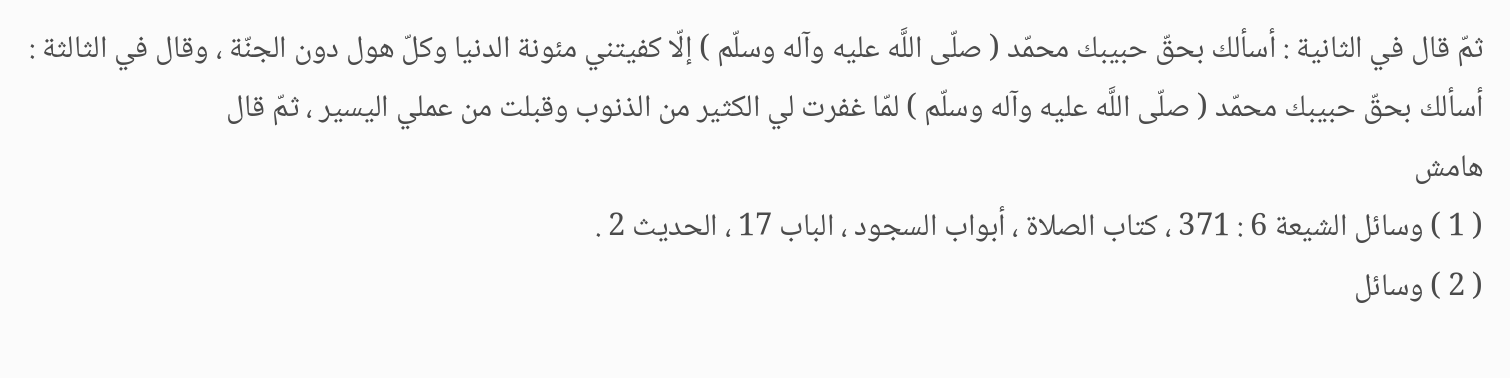ثمّ قال في الثانية : أسألك بحقّ حبيبك محمّد ( صلّى اللَّه عليه وآله وسلّم ) إلّا كفيتني مئونة الدنيا وكلّ هول دون الجنّة ، وقال في الثالثة : أسألك بحقّ حبيبك محمّد ( صلّى اللَّه عليه وآله وسلّم ) لمّا غفرت لي الكثير من الذنوب وقبلت من عملي اليسير ، ثمّ قال
هامش
( 1 ) وسائل الشيعة 6 : 371 ، كتاب الصلاة ، أبواب السجود ، الباب 17 ، الحديث 2 .
( 2 ) وسائل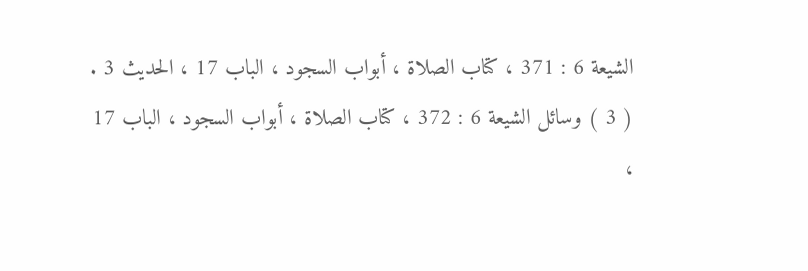الشيعة 6 : 371 ، كتاب الصلاة ، أبواب السجود ، الباب 17 ، الحديث 3 .
( 3 ) وسائل الشيعة 6 : 372 ، كتاب الصلاة ، أبواب السجود ، الباب 17 ،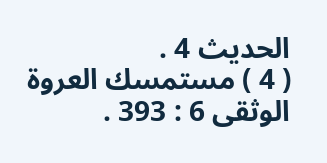الحديث 4 .
( 4 ) مستمسك العروة الوثقى 6 : 393 .